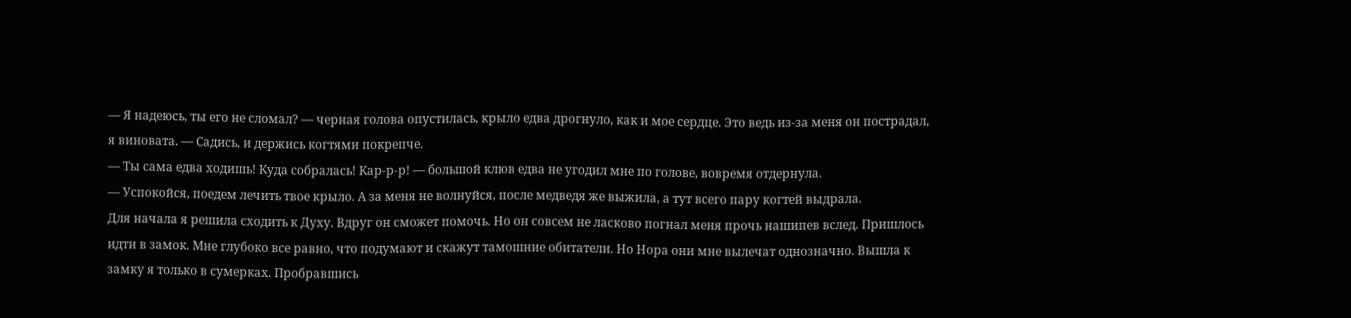— Я надеюсь, ты его не сломал? — черная голова опустилась, крыло едва дрогнуло, как и мое сердце. Это ведь из-за меня он пострадал, я виновата. — Садись, и держись когтями покрепче.
— Ты сама едва ходишь! Куда собралась! Кар-р-р! — большой клюв едва не угодил мне по голове, вовремя отдернула.
— Успокойся, поедем лечить твое крыло. А за меня не волнуйся, после медведя же выжила, а тут всего пару когтей выдрала.
Для начала я решила сходить к Духу. Вдруг он сможет помочь. Но он совсем не ласково погнал меня прочь нашипев вслед. Пришлось идти в замок. Мне глубоко все равно, что подумают и скажут тамошние обитатели. Но Нора они мне вылечат однозначно. Вышла к замку я только в сумерках. Пробравшись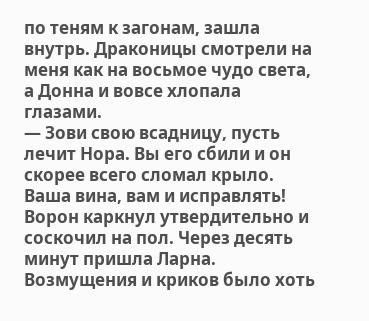по теням к загонам, зашла внутрь. Драконицы смотрели на меня как на восьмое чудо света, а Донна и вовсе хлопала глазами.
— Зови свою всадницу, пусть лечит Нора. Вы его сбили и он скорее всего сломал крыло. Ваша вина, вам и исправлять!
Ворон каркнул утвердительно и соскочил на пол. Через десять минут пришла Ларна. Возмущения и криков было хоть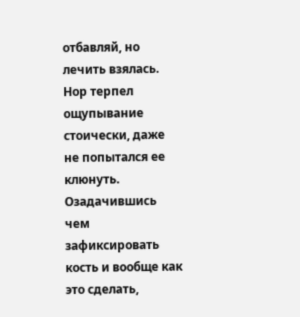отбавляй, но лечить взялась. Нор терпел ощупывание стоически, даже не попытался ее клюнуть. Озадачившись чем зафиксировать кость и вообще как это сделать,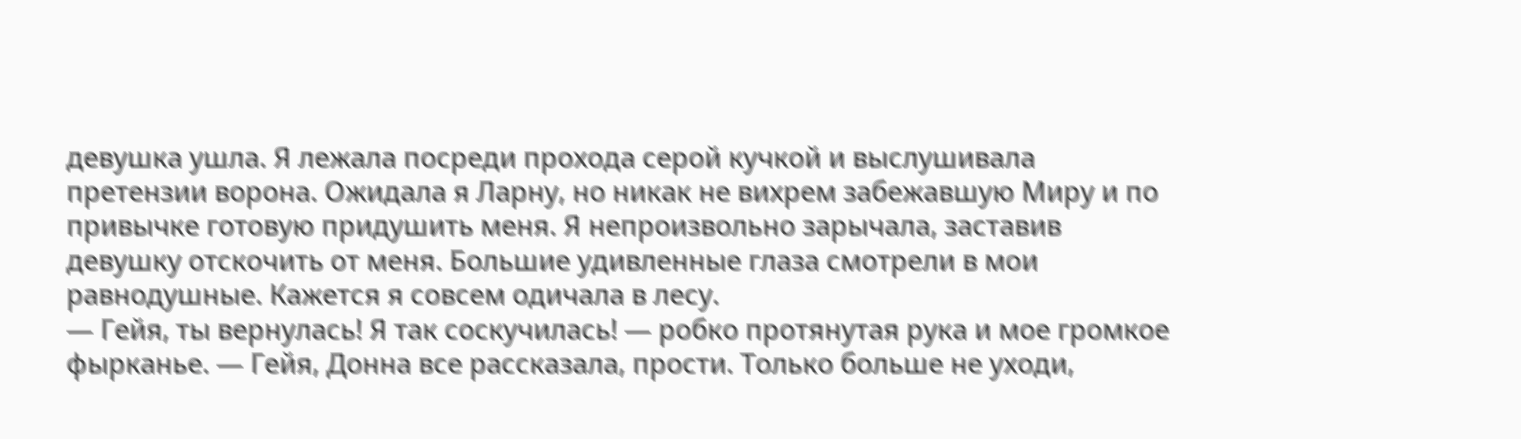девушка ушла. Я лежала посреди прохода серой кучкой и выслушивала претензии ворона. Ожидала я Ларну, но никак не вихрем забежавшую Миру и по привычке готовую придушить меня. Я непроизвольно зарычала, заставив девушку отскочить от меня. Большие удивленные глаза смотрели в мои равнодушные. Кажется я совсем одичала в лесу.
— Гейя, ты вернулась! Я так соскучилась! — робко протянутая рука и мое громкое фырканье. — Гейя, Донна все рассказала, прости. Только больше не уходи,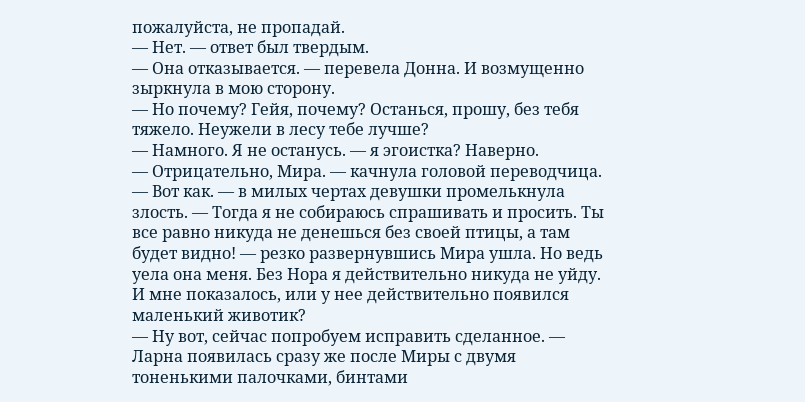пожалуйста, не пропадай.
— Нет. — ответ был твердым.
— Она отказывается. — перевела Донна. И возмущенно зыркнула в мою сторону.
— Но почему? Гейя, почему? Останься, прошу, без тебя тяжело. Неужели в лесу тебе лучше?
— Намного. Я не останусь. — я эгоистка? Наверно.
— Отрицательно, Мира. — качнула головой переводчица.
— Вот как. — в милых чертах девушки промелькнула злость. — Тогда я не собираюсь спрашивать и просить. Ты все равно никуда не денешься без своей птицы, а там будет видно! — резко развернувшись Мира ушла. Но ведь уела она меня. Без Нора я действительно никуда не уйду. И мне показалось, или у нее действительно появился маленький животик?
— Ну вот, сейчас попробуем исправить сделанное. — Ларна появилась сразу же после Миры с двумя тоненькими палочками, бинтами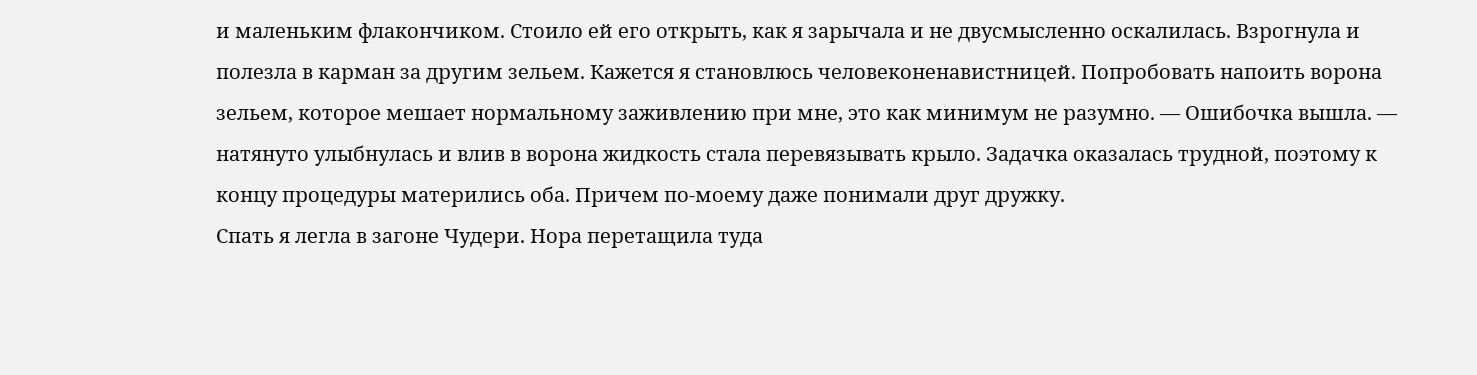и маленьким флакончиком. Стоило ей его открыть, как я зарычала и не двусмысленно оскалилась. Взрогнула и полезла в карман за другим зельем. Кажется я становлюсь человеконенавистницей. Попробовать напоить ворона зельем, которое мешает нормальному заживлению при мне, это как минимум не разумно. — Ошибочка вышла. — натянуто улыбнулась и влив в ворона жидкость стала перевязывать крыло. Задачка оказалась трудной, поэтому к концу процедуры матерились оба. Причем по-моему даже понимали друг дружку.
Спать я легла в загоне Чудери. Нора перетащила туда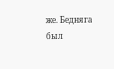же. Бедняга был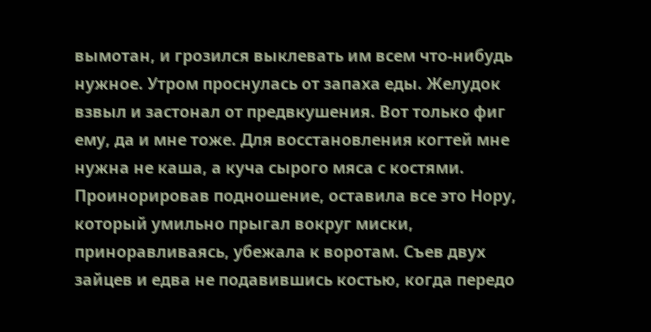вымотан, и грозился выклевать им всем что-нибудь нужное. Утром проснулась от запаха еды. Желудок взвыл и застонал от предвкушения. Вот только фиг ему, да и мне тоже. Для восстановления когтей мне нужна не каша, а куча сырого мяса с костями. Проинорировав подношение, оставила все это Нору, который умильно прыгал вокруг миски, приноравливаясь, убежала к воротам. Съев двух зайцев и едва не подавившись костью, когда передо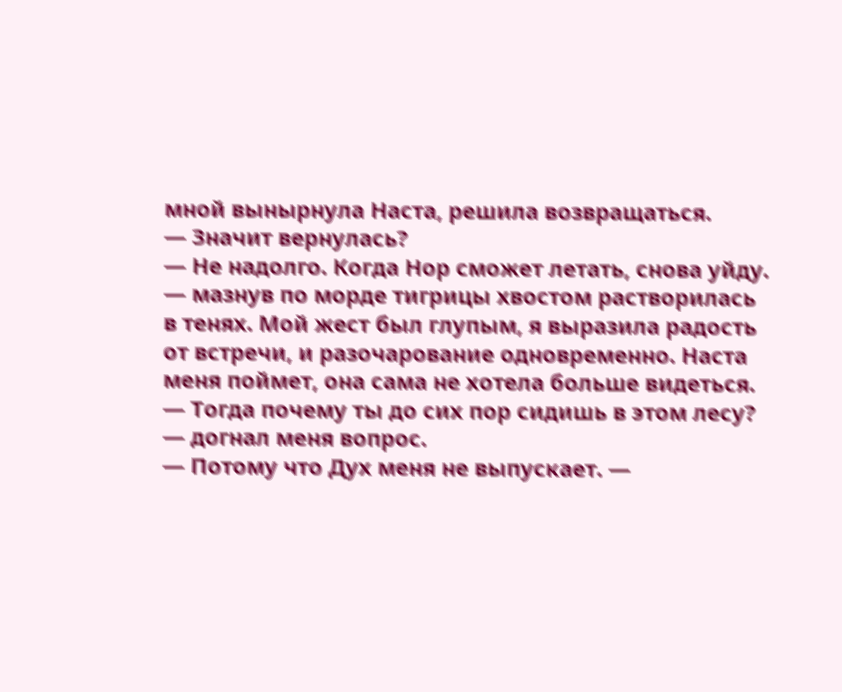мной вынырнула Наста, решила возвращаться.
— Значит вернулась?
— Не надолго. Когда Нор сможет летать, снова уйду. — мазнув по морде тигрицы хвостом растворилась в тенях. Мой жест был глупым, я выразила радость от встречи, и разочарование одновременно. Наста меня поймет, она сама не хотела больше видеться.
— Тогда почему ты до сих пор сидишь в этом лесу? — догнал меня вопрос.
— Потому что Дух меня не выпускает. —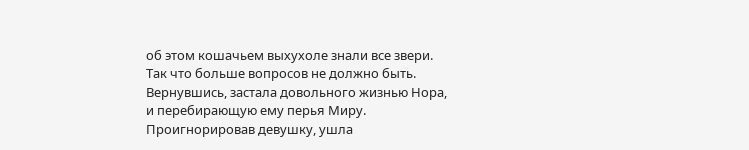об этом кошачьем выхухоле знали все звери. Так что больше вопросов не должно быть.
Вернувшись, застала довольного жизнью Нора, и перебирающую ему перья Миру. Проигнорировав девушку, ушла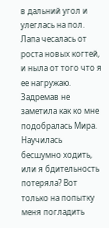в дальний угол и улеглась на пол. Лапа чесалась от роста новых когтей, и ныла от того что я ее нагружаю. Задремав не заметила как ко мне подобралась Мира. Научилась бесшумно ходить, или я бдительность потеряла? Вот только на попытку меня погладить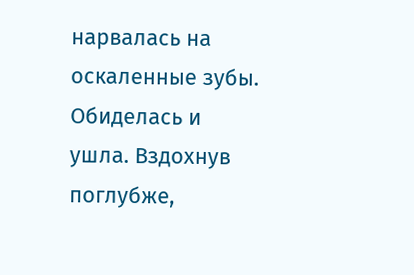нарвалась на оскаленные зубы. Обиделась и ушла. Вздохнув поглубже,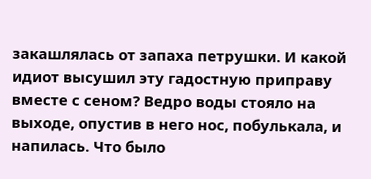закашлялась от запаха петрушки. И какой идиот высушил эту гадостную приправу вместе с сеном? Ведро воды стояло на выходе, опустив в него нос, побулькала, и напилась. Что было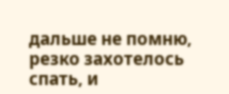дальше не помню, резко захотелось спать, и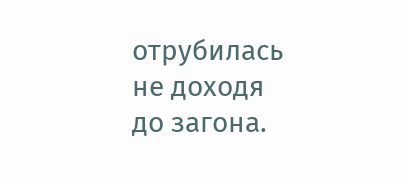отрубилась не доходя до загона.